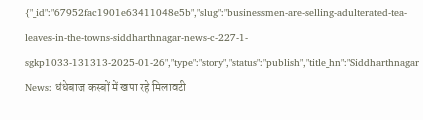{"_id":"67952fac1901e63411048e5b","slug":"businessmen-are-selling-adulterated-tea-leaves-in-the-towns-siddharthnagar-news-c-227-1-sgkp1033-131313-2025-01-26","type":"story","status":"publish","title_hn":"Siddharthnagar News: धंधेबाज कस्बों में खपा रहे मिलावटी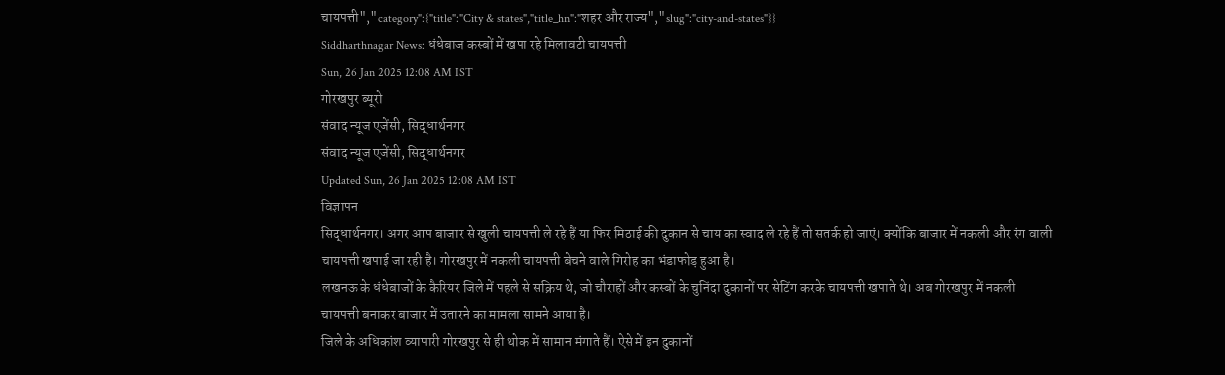चायपत्ती","category":{"title":"City & states","title_hn":"शहर और राज्य","slug":"city-and-states"}}
Siddharthnagar News: धंधेबाज कस्बों में खपा रहे मिलावटी चायपत्ती
Sun, 26 Jan 2025 12:08 AM IST
गोरखपुर ब्यूरो
संवाद न्यूज एजेंसी, सिद्धार्थनगर
संवाद न्यूज एजेंसी, सिद्धार्थनगर
Updated Sun, 26 Jan 2025 12:08 AM IST
विज्ञापन
सिद्धार्थनगर। अगर आप बाजार से खुली चायपत्ती ले रहे हैं या फिर मिठाई की दुकान से चाय का स्वाद ले रहे हैं तो सतर्क हो जाएं। क्योंकि बाजार में नकली और रंग वाली चायपत्ती खपाई जा रही है। गोरखपुर में नकली चायपत्ती बेचने वाले गिरोह का भंडाफोड़ हुआ है।
लखनऊ के धंधेबाजों के कैरियर जिले में पहले से सक्रिय थे, जो चौराहों और कस्बों के चुनिंदा दुकानों पर सेटिंग करके चायपत्ती खपाते थे। अब गोरखपुर में नकली चायपत्ती बनाकर बाजार में उतारने का मामला सामने आया है।
जिले के अधिकांश व्यापारी गोरखपुर से ही थोक में सामान मंगाते हैं। ऐसे में इन दुकानों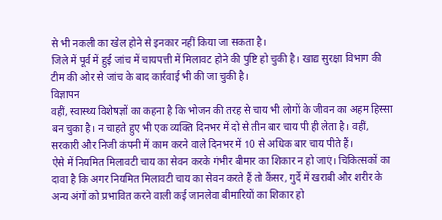से भी नकली का खेल होने से इनकार नहीं किया जा सकता है।
जिले में पूर्व में हुई जांच में चायपत्ती में मिलावट होने की पुष्टि हो चुकी है। खाद्य सुरक्षा विभाग की टीम की ओर से जांच के बाद कार्रवाई भी की जा चुकी है।
विज्ञापन
वहीं, स्वास्थ्य विशेषज्ञों का कहना है कि भोजन की तरह से चाय भी लोगों के जीवन का अहम हिस्सा बन चुका है। न चाहते हुए भी एक व्यक्ति दिनभर में दो से तीन बार चाय पी ही लेता है। वहीं, सरकारी और निजी कंपनी में काम करने वाले दिनभर में 10 से अधिक बार चाय पीते हैं।
ऐसे में नियमित मिलावटी चाय का सेवन करके गंभीर बीमार का शिकार न हो जाएं। चिकित्सकों का दावा है कि अगर नियमित मिलावटी चाय का सेवन करते हैं तो कैंसर, गुर्दे में खराबी और शरीर के अन्य अंगों को प्रभावित करने वाली कई जानलेवा बीमारियों का शिकार हो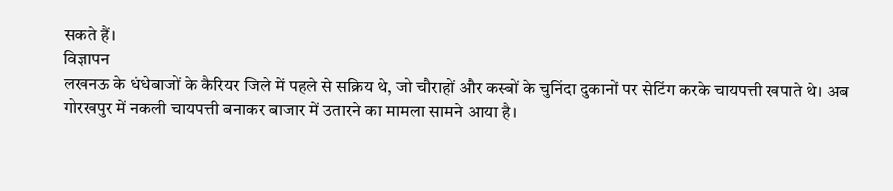सकते हैं।
विज्ञापन
लखनऊ के धंधेबाजों के कैरियर जिले में पहले से सक्रिय थे, जो चौराहों और कस्बों के चुनिंदा दुकानों पर सेटिंग करके चायपत्ती खपाते थे। अब गोरखपुर में नकली चायपत्ती बनाकर बाजार में उतारने का मामला सामने आया है।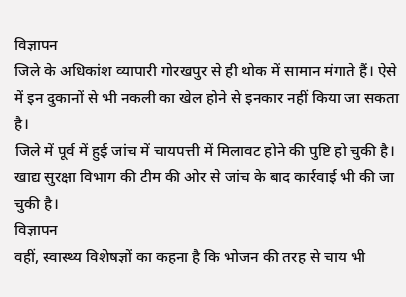विज्ञापन
जिले के अधिकांश व्यापारी गोरखपुर से ही थोक में सामान मंगाते हैं। ऐसे में इन दुकानों से भी नकली का खेल होने से इनकार नहीं किया जा सकता है।
जिले में पूर्व में हुई जांच में चायपत्ती में मिलावट होने की पुष्टि हो चुकी है। खाद्य सुरक्षा विभाग की टीम की ओर से जांच के बाद कार्रवाई भी की जा चुकी है।
विज्ञापन
वहीं, स्वास्थ्य विशेषज्ञों का कहना है कि भोजन की तरह से चाय भी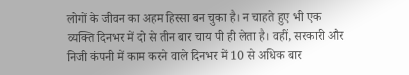लोगों के जीवन का अहम हिस्सा बन चुका है। न चाहते हुए भी एक व्यक्ति दिनभर में दो से तीन बार चाय पी ही लेता है। वहीं, सरकारी और निजी कंपनी में काम करने वाले दिनभर में 10 से अधिक बार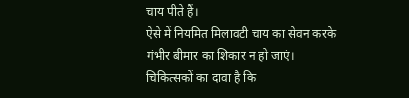चाय पीते हैं।
ऐसे में नियमित मिलावटी चाय का सेवन करके गंभीर बीमार का शिकार न हो जाएं। चिकित्सकों का दावा है कि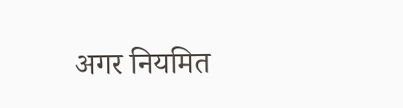अगर नियमित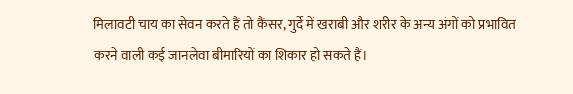मिलावटी चाय का सेवन करते हैं तो कैंसर, गुर्दे में खराबी और शरीर के अन्य अंगों को प्रभावित करने वाली कई जानलेवा बीमारियों का शिकार हो सकते हैं।